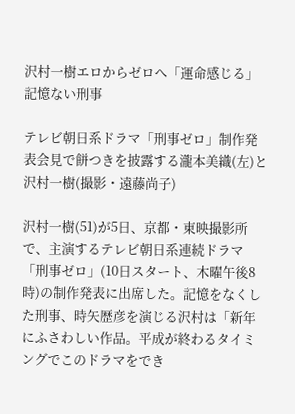沢村一樹エロからゼロへ「運命感じる」記憶ない刑事

テレビ朝日系ドラマ「刑事ゼロ」制作発表会見で餅つきを披露する瀧本美織(左)と沢村一樹(撮影・遠藤尚子)

沢村一樹(51)が5日、京都・東映撮影所で、主演するテレビ朝日系連続ドラマ「刑事ゼロ」(10日スタート、木曜午後8時)の制作発表に出席した。記憶をなくした刑事、時矢歴彦を演じる沢村は「新年にふさわしい作品。平成が終わるタイミングでこのドラマをでき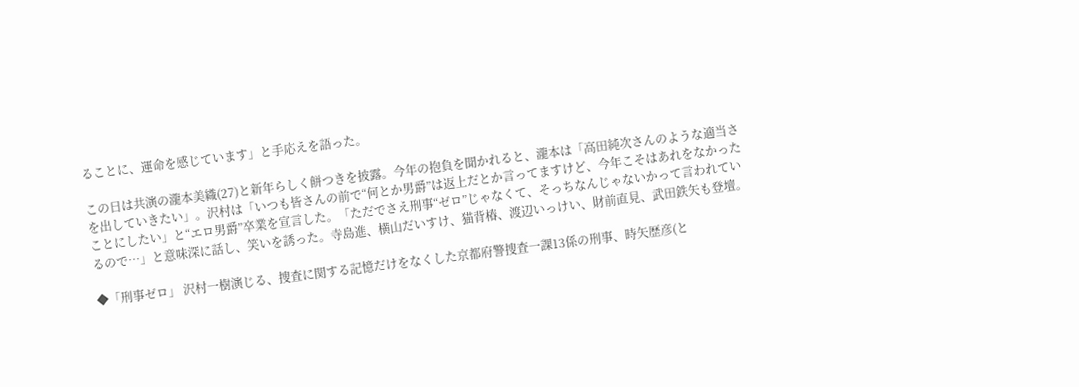ることに、運命を感じています」と手応えを語った。

この日は共演の瀧本美織(27)と新年らしく餅つきを披露。今年の抱負を聞かれると、瀧本は「高田純次さんのような適当さを出していきたい」。沢村は「いつも皆さんの前で“何とか男爵”は返上だとか言ってますけど、今年こそはあれをなかったことにしたい」と“エロ男爵”卒業を宣言した。「ただでさえ刑事“ゼロ”じゃなくて、そっちなんじゃないかって言われているので…」と意味深に話し、笑いを誘った。寺島進、横山だいすけ、猫背椿、渡辺いっけい、財前直見、武田鉄矢も登壇。

◆「刑事ゼロ」 沢村一樹演じる、捜査に関する記憶だけをなくした京都府警捜査一課13係の刑事、時矢歴彦(と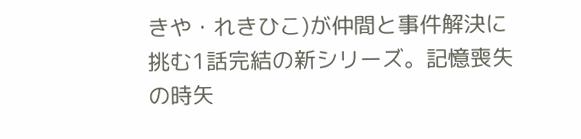きや・れきひこ)が仲間と事件解決に挑む1話完結の新シリーズ。記憶喪失の時矢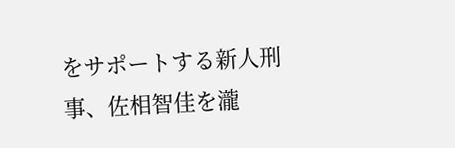をサポートする新人刑事、佐相智佳を瀧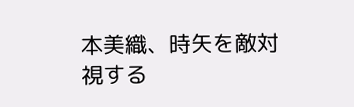本美織、時矢を敵対視する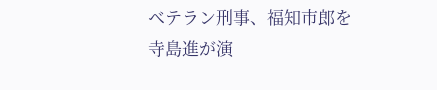ベテラン刑事、福知市郎を寺島進が演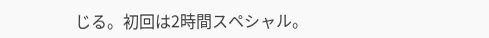じる。初回は2時間スペシャル。